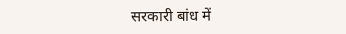सरकारी बांध में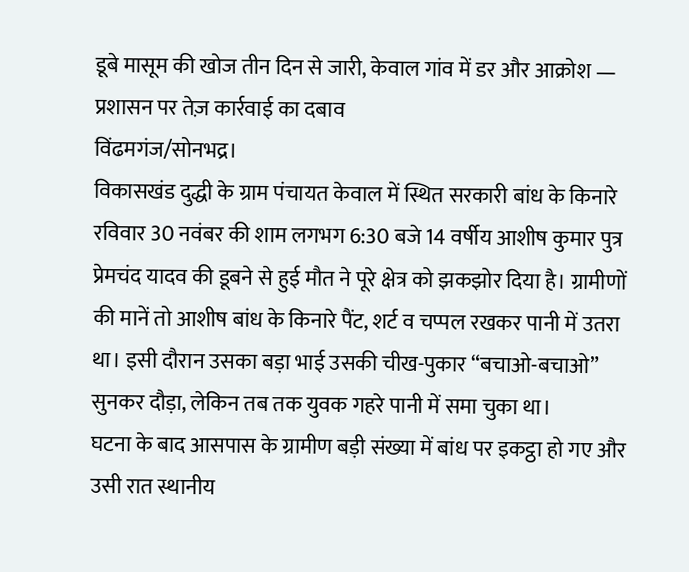डूबे मासूम की खोज तीन दिन से जारी, केवाल गांव में डर और आक्रोश — प्रशासन पर तेज़ कार्रवाई का दबाव
विंढमगंज/सोनभद्र।
विकासखंड दुद्धी के ग्राम पंचायत केवाल में स्थित सरकारी बांध के किनारे रविवार 30 नवंबर की शाम लगभग 6:30 बजे 14 वर्षीय आशीष कुमार पुत्र प्रेमचंद यादव की डूबने से हुई मौत ने पूरे क्षेत्र को झकझोर दिया है। ग्रामीणों की मानें तो आशीष बांध के किनारे पैंट, शर्ट व चप्पल रखकर पानी में उतरा था। इसी दौरान उसका बड़ा भाई उसकी चीख-पुकार “बचाओ-बचाओ” सुनकर दौड़ा, लेकिन तब तक युवक गहरे पानी में समा चुका था।
घटना के बाद आसपास के ग्रामीण बड़ी संख्या में बांध पर इकट्ठा हो गए और उसी रात स्थानीय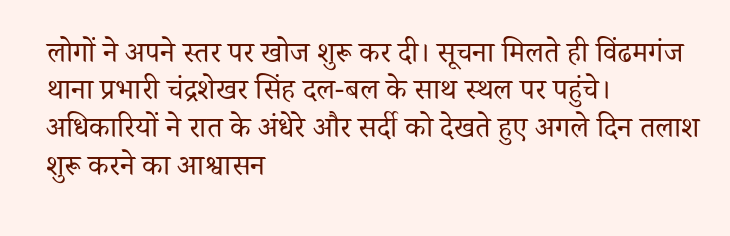लोगों ने अपने स्तर पर खोज शुरू कर दी। सूचना मिलते ही विंढमगंज थाना प्रभारी चंद्रशेखर सिंह दल-बल के साथ स्थल पर पहुंचे। अधिकारियों ने रात के अंधेरे और सर्दी को देखते हुए अगले दिन तलाश शुरू करने का आश्वासन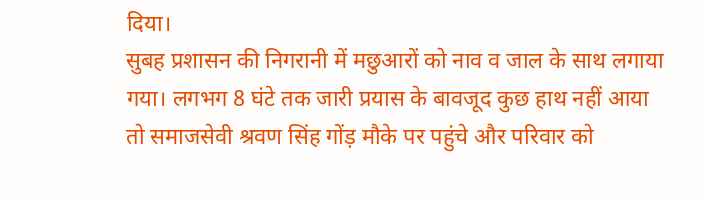दिया।
सुबह प्रशासन की निगरानी में मछुआरों को नाव व जाल के साथ लगाया गया। लगभग 8 घंटे तक जारी प्रयास के बावजूद कुछ हाथ नहीं आया तो समाजसेवी श्रवण सिंह गोंड़ मौके पर पहुंचे और परिवार को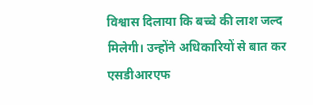विश्वास दिलाया कि बच्चे की लाश जल्द मिलेगी। उन्होंने अधिकारियों से बात कर एसडीआरएफ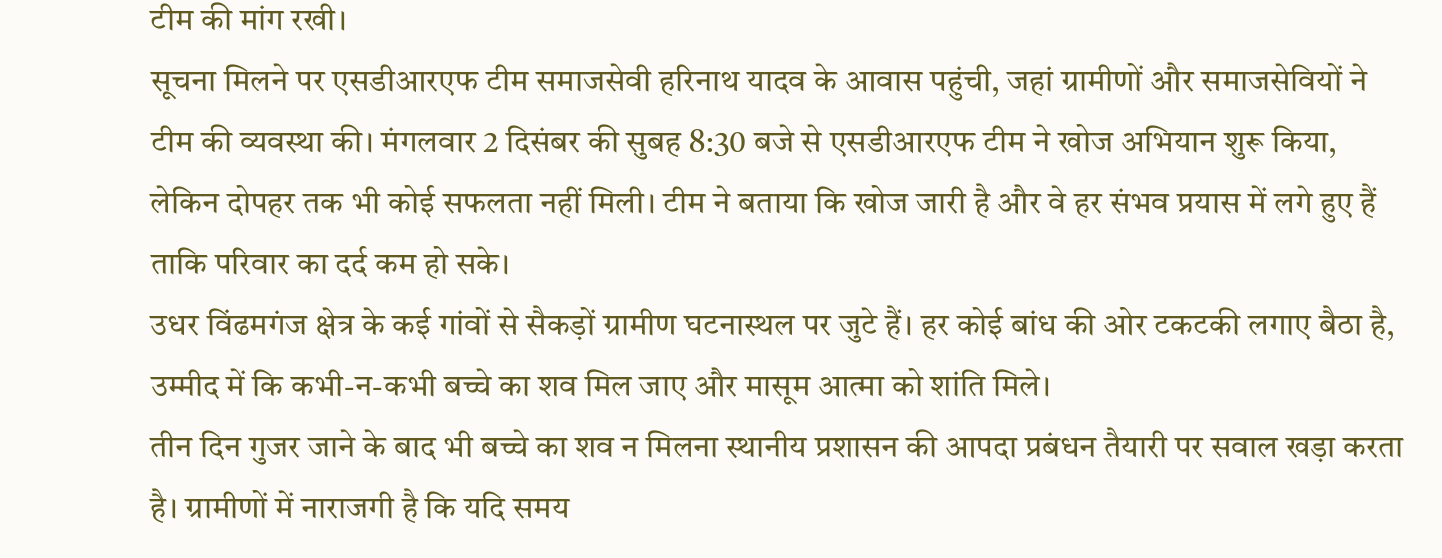टीम की मांग रखी।
सूचना मिलने पर एसडीआरएफ टीम समाजसेवी हरिनाथ यादव के आवास पहुंची, जहां ग्रामीणों और समाजसेवियों ने टीम की व्यवस्था की। मंगलवार 2 दिसंबर की सुबह 8:30 बजे से एसडीआरएफ टीम ने खोज अभियान शुरू किया, लेकिन दोपहर तक भी कोई सफलता नहीं मिली। टीम ने बताया कि खोज जारी है और वे हर संभव प्रयास में लगे हुए हैं ताकि परिवार का दर्द कम हो सके।
उधर विंढमगंज क्षेत्र के कई गांवों से सैकड़ों ग्रामीण घटनास्थल पर जुटे हैं। हर कोई बांध की ओर टकटकी लगाए बैठा है, उम्मीद में कि कभी-न-कभी बच्चे का शव मिल जाए और मासूम आत्मा को शांति मिले।
तीन दिन गुजर जाने के बाद भी बच्चे का शव न मिलना स्थानीय प्रशासन की आपदा प्रबंधन तैयारी पर सवाल खड़ा करता है। ग्रामीणों में नाराजगी है कि यदि समय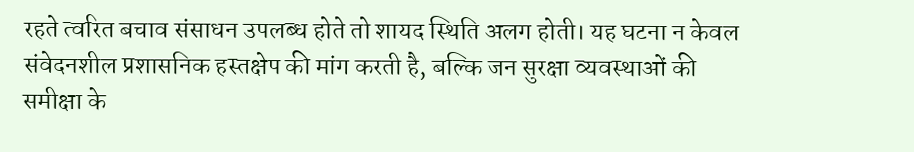रहते त्वरित बचाव संसाधन उपलब्ध होते तो शायद स्थिति अलग होती। यह घटना न केवल संवेदनशील प्रशासनिक हस्तक्षेप की मांग करती है, बल्कि जन सुरक्षा व्यवस्थाओं की समीक्षा के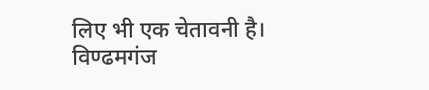लिए भी एक चेतावनी है।
विण्ढमगंज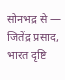सोनभद्र से — जितेंद्र प्रसाद, भारत दृष्टि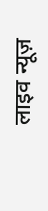लाइव न्यूज़